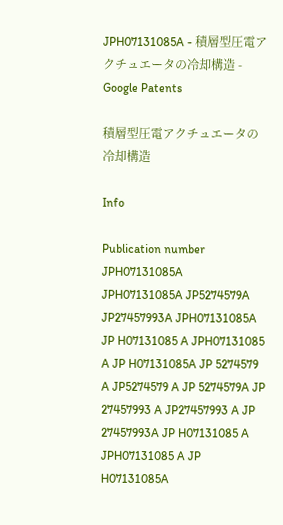JPH07131085A - 積層型圧電アクチュエータの冷却構造 - Google Patents

積層型圧電アクチュエータの冷却構造

Info

Publication number
JPH07131085A
JPH07131085A JP5274579A JP27457993A JPH07131085A JP H07131085 A JPH07131085 A JP H07131085A JP 5274579 A JP5274579 A JP 5274579A JP 27457993 A JP27457993 A JP 27457993A JP H07131085 A JPH07131085 A JP H07131085A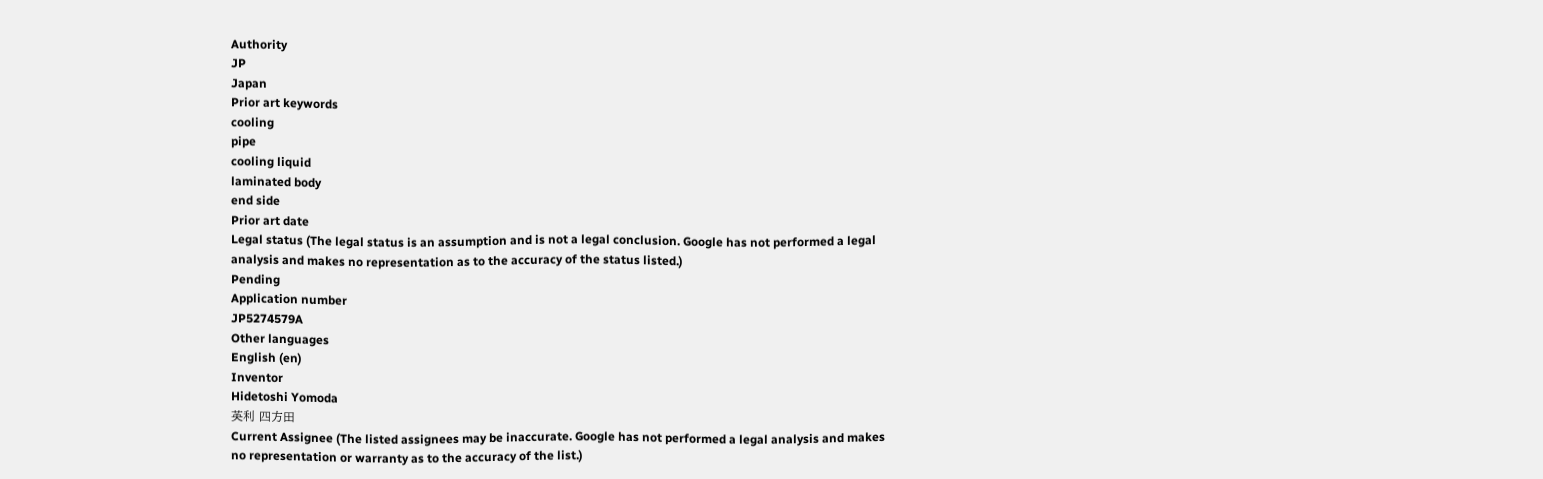Authority
JP
Japan
Prior art keywords
cooling
pipe
cooling liquid
laminated body
end side
Prior art date
Legal status (The legal status is an assumption and is not a legal conclusion. Google has not performed a legal analysis and makes no representation as to the accuracy of the status listed.)
Pending
Application number
JP5274579A
Other languages
English (en)
Inventor
Hidetoshi Yomoda
英利 四方田
Current Assignee (The listed assignees may be inaccurate. Google has not performed a legal analysis and makes no representation or warranty as to the accuracy of the list.)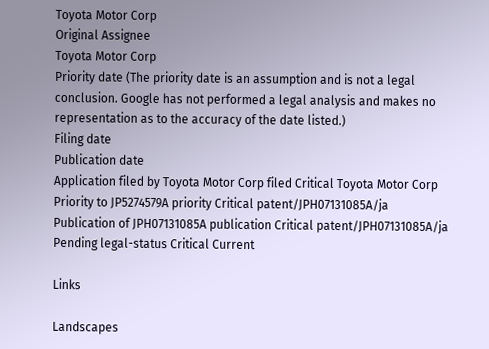Toyota Motor Corp
Original Assignee
Toyota Motor Corp
Priority date (The priority date is an assumption and is not a legal conclusion. Google has not performed a legal analysis and makes no representation as to the accuracy of the date listed.)
Filing date
Publication date
Application filed by Toyota Motor Corp filed Critical Toyota Motor Corp
Priority to JP5274579A priority Critical patent/JPH07131085A/ja
Publication of JPH07131085A publication Critical patent/JPH07131085A/ja
Pending legal-status Critical Current

Links

Landscapes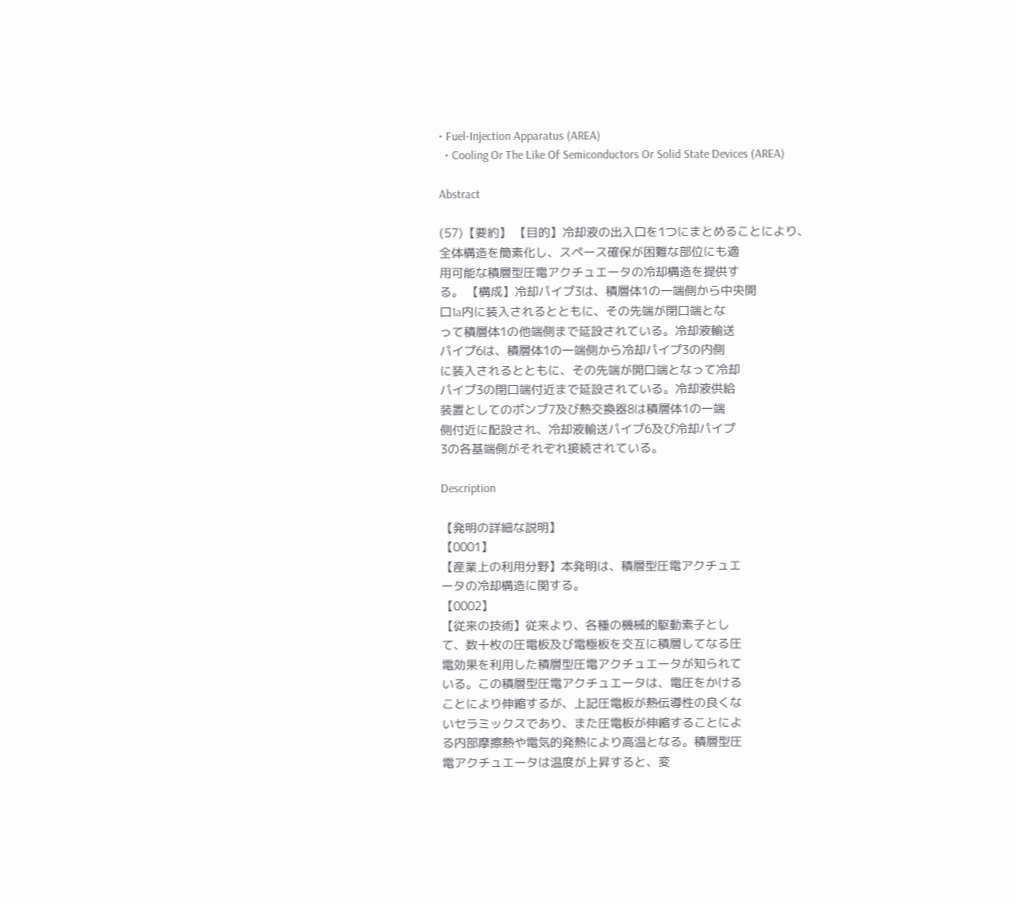• Fuel-Injection Apparatus (AREA)
  • Cooling Or The Like Of Semiconductors Or Solid State Devices (AREA)

Abstract

(57)【要約】 【目的】冷却液の出入口を1つにまとめることにより、
全体構造を簡素化し、スペース確保が困難な部位にも適
用可能な積層型圧電アクチュエータの冷却構造を提供す
る。 【構成】冷却パイプ3は、積層体1の一端側から中央開
口1a内に装入されるとともに、その先端が閉口端とな
って積層体1の他端側まで延設されている。冷却液輸送
パイプ6は、積層体1の一端側から冷却パイプ3の内側
に装入されるとともに、その先端が開口端となって冷却
パイプ3の閉口端付近まで延設されている。冷却液供給
装置としてのポンプ7及び熱交換器8は積層体1の一端
側付近に配設され、冷却液輸送パイプ6及び冷却パイプ
3の各基端側がそれぞれ接続されている。

Description

【発明の詳細な説明】
【0001】
【産業上の利用分野】本発明は、積層型圧電アクチュエ
ータの冷却構造に関する。
【0002】
【従来の技術】従来より、各種の機械的駆動素子とし
て、数十枚の圧電板及び電極板を交互に積層してなる圧
電効果を利用した積層型圧電アクチュエータが知られて
いる。この積層型圧電アクチュエータは、電圧をかける
ことにより伸縮するが、上記圧電板が熱伝導性の良くな
いセラミックスであり、また圧電板が伸縮することによ
る内部摩擦熱や電気的発熱により高温となる。積層型圧
電アクチュエータは温度が上昇すると、変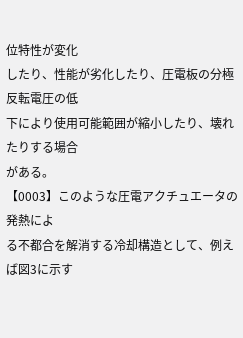位特性が変化
したり、性能が劣化したり、圧電板の分極反転電圧の低
下により使用可能範囲が縮小したり、壊れたりする場合
がある。
【0003】このような圧電アクチュエータの発熱によ
る不都合を解消する冷却構造として、例えば図3に示す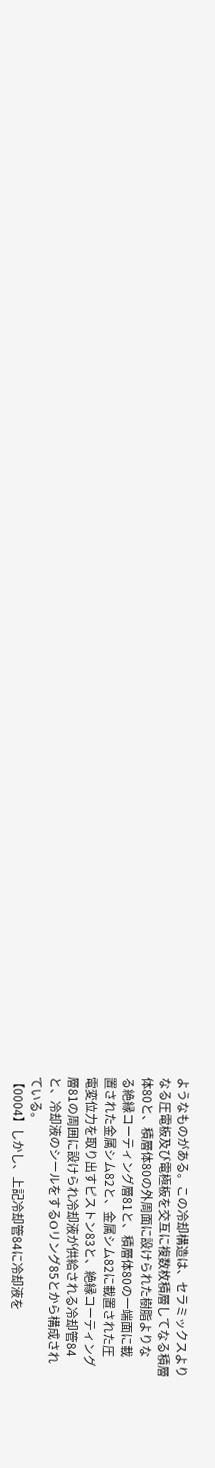ようなものがある。この冷却構造は、セラミックスより
なる圧電板及び電極板を交互に複数枚積層してなる積層
体80と、積層体80の外周面に設けられた樹脂よりな
る絶縁コーティング層81と、積層体80の一端面に載
置された金属シム82と、金属シム82に載置された圧
電変位力を取り出すピストン83と、絶縁コーティング
層81の周囲に設けられ冷却液が供給される冷却管84
と、冷却液のシールをするOリング85とから構成され
ている。
【0004】しかし、上記冷却管84に冷却液を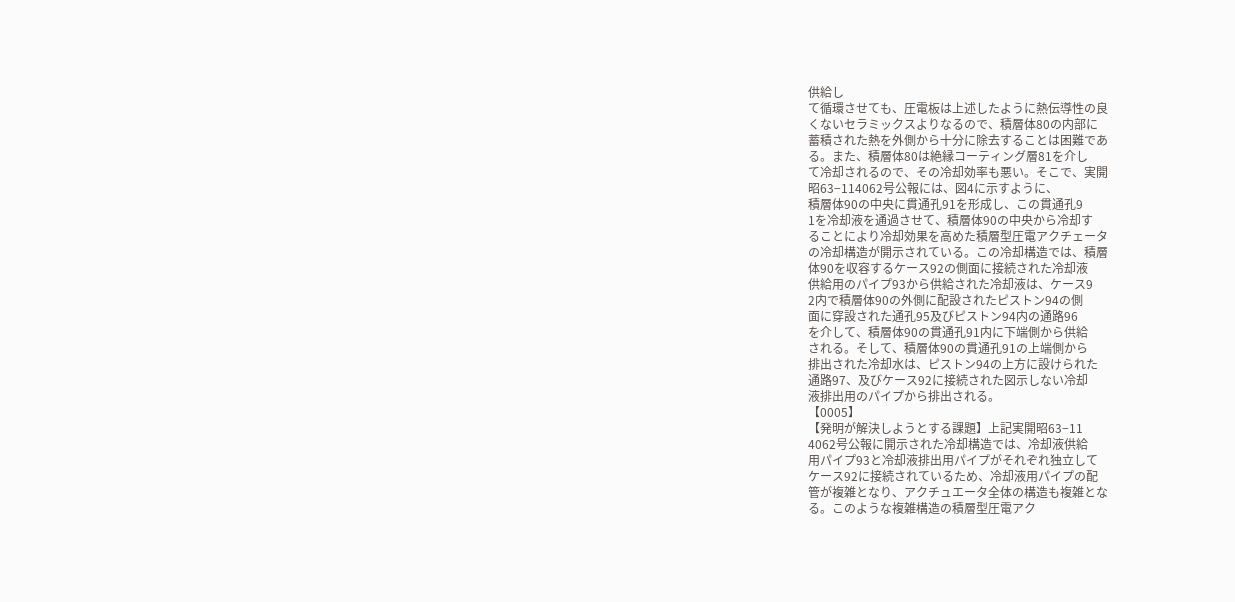供給し
て循環させても、圧電板は上述したように熱伝導性の良
くないセラミックスよりなるので、積層体80の内部に
蓄積された熱を外側から十分に除去することは困難であ
る。また、積層体80は絶縁コーティング層81を介し
て冷却されるので、その冷却効率も悪い。そこで、実開
昭63−114062号公報には、図4に示すように、
積層体90の中央に貫通孔91を形成し、この貫通孔9
1を冷却液を通過させて、積層体90の中央から冷却す
ることにより冷却効果を高めた積層型圧電アクチェータ
の冷却構造が開示されている。この冷却構造では、積層
体90を収容するケース92の側面に接続された冷却液
供給用のパイプ93から供給された冷却液は、ケース9
2内で積層体90の外側に配設されたピストン94の側
面に穿設された通孔95及びピストン94内の通路96
を介して、積層体90の貫通孔91内に下端側から供給
される。そして、積層体90の貫通孔91の上端側から
排出された冷却水は、ピストン94の上方に設けられた
通路97、及びケース92に接続された図示しない冷却
液排出用のパイプから排出される。
【0005】
【発明が解決しようとする課題】上記実開昭63−11
4062号公報に開示された冷却構造では、冷却液供給
用パイプ93と冷却液排出用パイプがそれぞれ独立して
ケース92に接続されているため、冷却液用パイプの配
管が複雑となり、アクチュエータ全体の構造も複雑とな
る。このような複雑構造の積層型圧電アク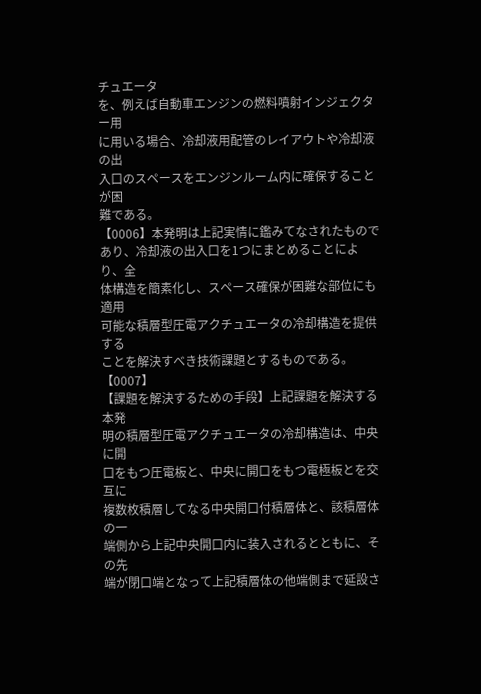チュエータ
を、例えば自動車エンジンの燃料噴射インジェクター用
に用いる場合、冷却液用配管のレイアウトや冷却液の出
入口のスペースをエンジンルーム内に確保することが困
難である。
【0006】本発明は上記実情に鑑みてなされたもので
あり、冷却液の出入口を1つにまとめることにより、全
体構造を簡素化し、スペース確保が困難な部位にも適用
可能な積層型圧電アクチュエータの冷却構造を提供する
ことを解決すべき技術課題とするものである。
【0007】
【課題を解決するための手段】上記課題を解決する本発
明の積層型圧電アクチュエータの冷却構造は、中央に開
口をもつ圧電板と、中央に開口をもつ電極板とを交互に
複数枚積層してなる中央開口付積層体と、該積層体の一
端側から上記中央開口内に装入されるとともに、その先
端が閉口端となって上記積層体の他端側まで延設さ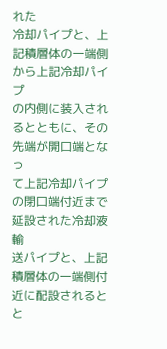れた
冷却パイプと、上記積層体の一端側から上記冷却パイプ
の内側に装入されるとともに、その先端が開口端となっ
て上記冷却パイプの閉口端付近まで延設された冷却液輸
送パイプと、上記積層体の一端側付近に配設されるとと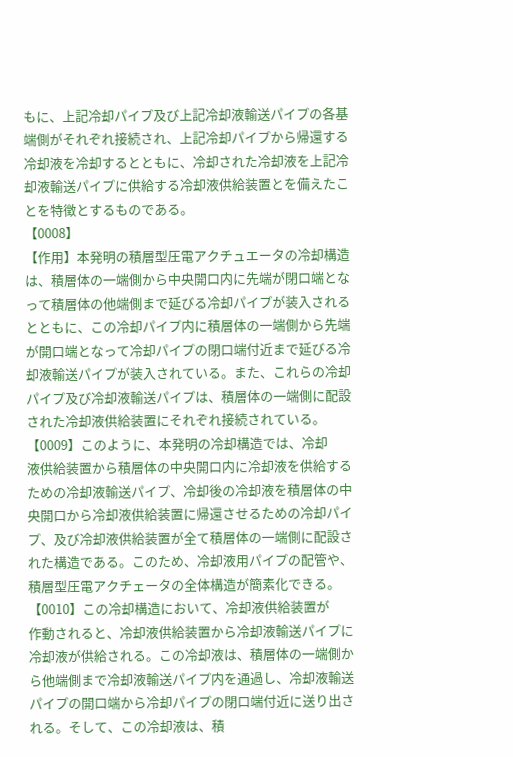もに、上記冷却パイプ及び上記冷却液輸送パイプの各基
端側がそれぞれ接続され、上記冷却パイプから帰還する
冷却液を冷却するとともに、冷却された冷却液を上記冷
却液輸送パイプに供給する冷却液供給装置とを備えたこ
とを特徴とするものである。
【0008】
【作用】本発明の積層型圧電アクチュエータの冷却構造
は、積層体の一端側から中央開口内に先端が閉口端とな
って積層体の他端側まで延びる冷却パイプが装入される
とともに、この冷却パイプ内に積層体の一端側から先端
が開口端となって冷却パイプの閉口端付近まで延びる冷
却液輸送パイプが装入されている。また、これらの冷却
パイプ及び冷却液輸送パイプは、積層体の一端側に配設
された冷却液供給装置にそれぞれ接続されている。
【0009】このように、本発明の冷却構造では、冷却
液供給装置から積層体の中央開口内に冷却液を供給する
ための冷却液輸送パイプ、冷却後の冷却液を積層体の中
央開口から冷却液供給装置に帰還させるための冷却パイ
プ、及び冷却液供給装置が全て積層体の一端側に配設さ
れた構造である。このため、冷却液用パイプの配管や、
積層型圧電アクチェータの全体構造が簡素化できる。
【0010】この冷却構造において、冷却液供給装置が
作動されると、冷却液供給装置から冷却液輸送パイプに
冷却液が供給される。この冷却液は、積層体の一端側か
ら他端側まで冷却液輸送パイプ内を通過し、冷却液輸送
パイプの開口端から冷却パイプの閉口端付近に送り出さ
れる。そして、この冷却液は、積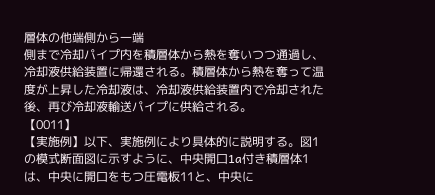層体の他端側から一端
側まで冷却パイプ内を積層体から熱を奪いつつ通過し、
冷却液供給装置に帰還される。積層体から熱を奪って温
度が上昇した冷却液は、冷却液供給装置内で冷却された
後、再び冷却液輸送パイプに供給される。
【0011】
【実施例】以下、実施例により具体的に説明する。図1
の模式断面図に示すように、中央開口1a付き積層体1
は、中央に開口をもつ圧電板11と、中央に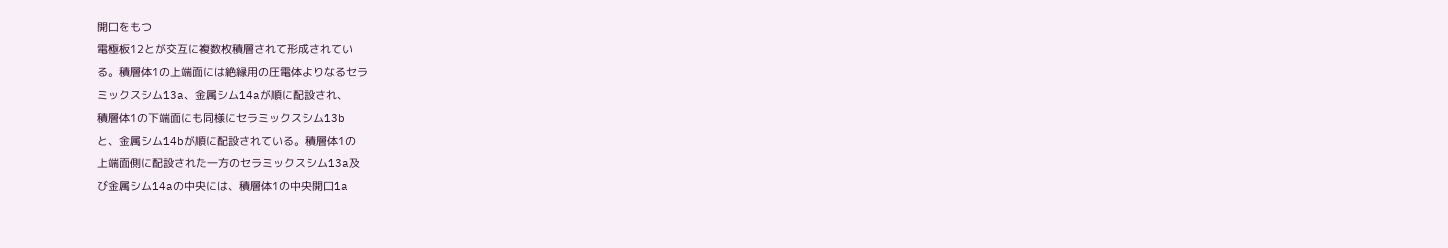開口をもつ
電極板12とが交互に複数枚積層されて形成されてい
る。積層体1の上端面には絶縁用の圧電体よりなるセラ
ミックスシム13a、金属シム14aが順に配設され、
積層体1の下端面にも同様にセラミックスシム13b
と、金属シム14bが順に配設されている。積層体1の
上端面側に配設された一方のセラミックスシム13a及
び金属シム14aの中央には、積層体1の中央開口1a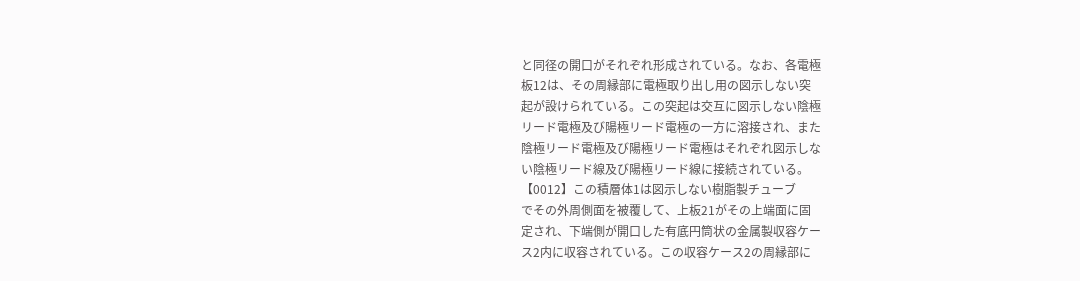と同径の開口がそれぞれ形成されている。なお、各電極
板12は、その周縁部に電極取り出し用の図示しない突
起が設けられている。この突起は交互に図示しない陰極
リード電極及び陽極リード電極の一方に溶接され、また
陰極リード電極及び陽極リード電極はそれぞれ図示しな
い陰極リード線及び陽極リード線に接続されている。
【0012】この積層体1は図示しない樹脂製チューブ
でその外周側面を被覆して、上板21がその上端面に固
定され、下端側が開口した有底円筒状の金属製収容ケー
ス2内に収容されている。この収容ケース2の周縁部に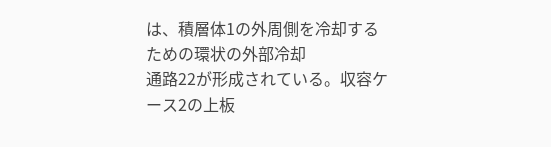は、積層体1の外周側を冷却するための環状の外部冷却
通路22が形成されている。収容ケース2の上板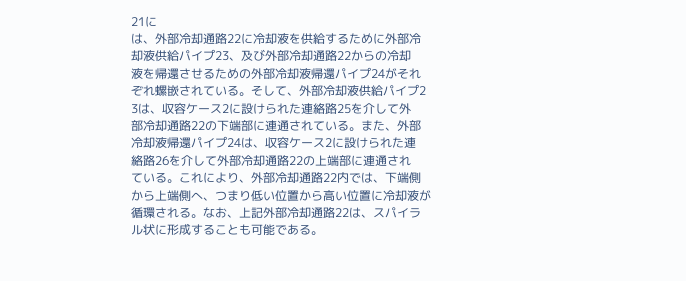21に
は、外部冷却通路22に冷却液を供給するために外部冷
却液供給パイプ23、及び外部冷却通路22からの冷却
液を帰還させるための外部冷却液帰還パイプ24がそれ
ぞれ螺嵌されている。そして、外部冷却液供給パイプ2
3は、収容ケース2に設けられた連絡路25を介して外
部冷却通路22の下端部に連通されている。また、外部
冷却液帰還パイプ24は、収容ケース2に設けられた連
絡路26を介して外部冷却通路22の上端部に連通され
ている。これにより、外部冷却通路22内では、下端側
から上端側へ、つまり低い位置から高い位置に冷却液が
循環される。なお、上記外部冷却通路22は、スパイラ
ル状に形成することも可能である。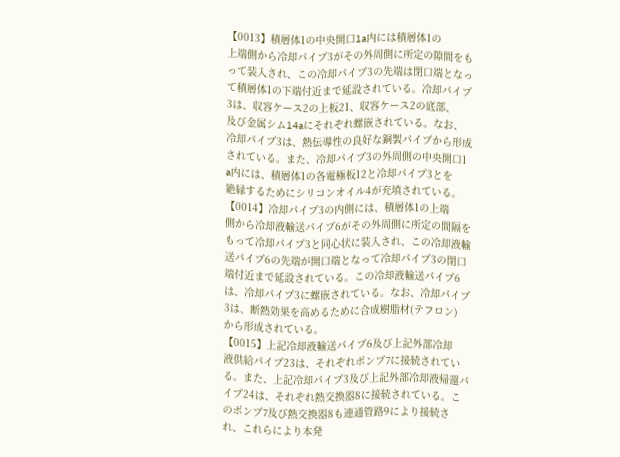【0013】積層体1の中央開口1a内には積層体1の
上端側から冷却パイプ3がその外周側に所定の隙間をも
って装入され、この冷却パイプ3の先端は閉口端となっ
て積層体1の下端付近まで延設されている。冷却パイプ
3は、収容ケース2の上板21、収容ケース2の底部、
及び金属シム14aにそれぞれ螺嵌されている。なお、
冷却パイプ3は、熱伝導性の良好な銅製パイプから形成
されている。また、冷却パイプ3の外周側の中央開口1
a内には、積層体1の各電極板12と冷却パイプ3とを
絶縁するためにシリコンオイル4が充填されている。
【0014】冷却パイプ3の内側には、積層体1の上端
側から冷却液輸送パイプ6がその外周側に所定の間隔を
もって冷却パイプ3と同心状に装入され、この冷却液輸
送パイプ6の先端が開口端となって冷却パイプ3の閉口
端付近まで延設されている。この冷却液輸送パイプ6
は、冷却パイプ3に螺嵌されている。なお、冷却パイプ
3は、断熱効果を高めるために合成樹脂材(テフロン)
から形成されている。
【0015】上記冷却液輸送パイプ6及び上記外部冷却
液供給パイプ23は、それぞれポンプ7に接続されてい
る。また、上記冷却パイプ3及び上記外部冷却液帰還パ
イプ24は、それぞれ熱交換器8に接続されている。こ
のポンプ7及び熱交換器8も連通管路9により接続さ
れ、これらにより本発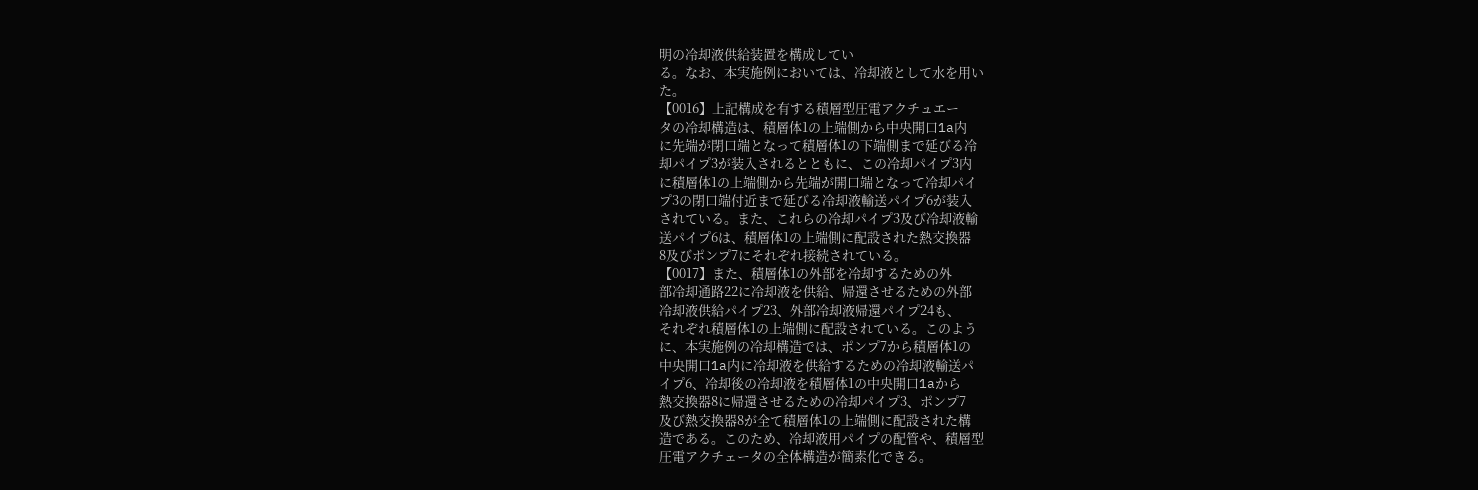明の冷却液供給装置を構成してい
る。なお、本実施例においては、冷却液として水を用い
た。
【0016】上記構成を有する積層型圧電アクチュエー
タの冷却構造は、積層体1の上端側から中央開口1a内
に先端が閉口端となって積層体1の下端側まで延びる冷
却パイプ3が装入されるとともに、この冷却パイプ3内
に積層体1の上端側から先端が開口端となって冷却パイ
プ3の閉口端付近まで延びる冷却液輸送パイプ6が装入
されている。また、これらの冷却パイプ3及び冷却液輸
送パイプ6は、積層体1の上端側に配設された熱交換器
8及びポンプ7にそれぞれ接続されている。
【0017】また、積層体1の外部を冷却するための外
部冷却通路22に冷却液を供給、帰還させるための外部
冷却液供給パイプ23、外部冷却液帰還パイプ24も、
それぞれ積層体1の上端側に配設されている。このよう
に、本実施例の冷却構造では、ポンプ7から積層体1の
中央開口1a内に冷却液を供給するための冷却液輸送パ
イプ6、冷却後の冷却液を積層体1の中央開口1aから
熱交換器8に帰還させるための冷却パイプ3、ポンプ7
及び熱交換器8が全て積層体1の上端側に配設された構
造である。このため、冷却液用パイプの配管や、積層型
圧電アクチェータの全体構造が簡素化できる。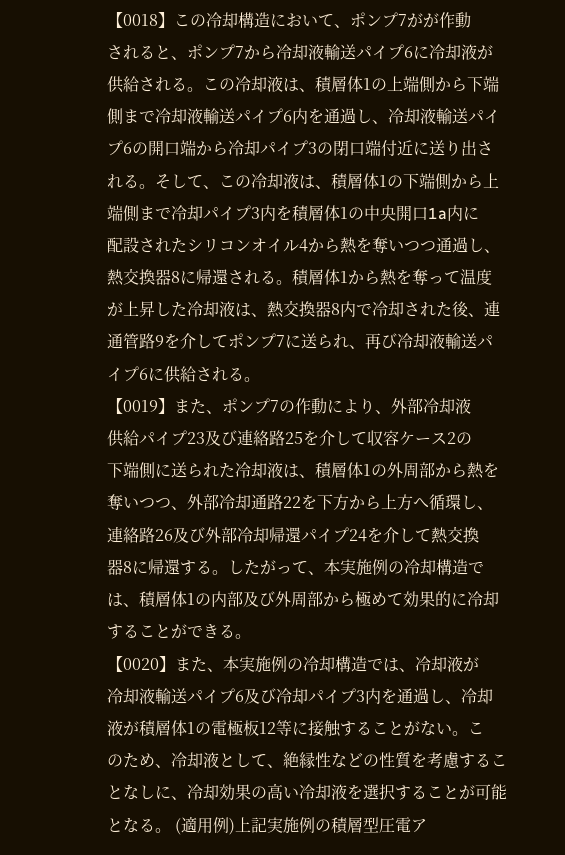【0018】この冷却構造において、ポンプ7がが作動
されると、ポンプ7から冷却液輸送パイプ6に冷却液が
供給される。この冷却液は、積層体1の上端側から下端
側まで冷却液輸送パイプ6内を通過し、冷却液輸送パイ
プ6の開口端から冷却パイプ3の閉口端付近に送り出さ
れる。そして、この冷却液は、積層体1の下端側から上
端側まで冷却パイプ3内を積層体1の中央開口1a内に
配設されたシリコンオイル4から熱を奪いつつ通過し、
熱交換器8に帰還される。積層体1から熱を奪って温度
が上昇した冷却液は、熱交換器8内で冷却された後、連
通管路9を介してポンプ7に送られ、再び冷却液輸送パ
イプ6に供給される。
【0019】また、ポンプ7の作動により、外部冷却液
供給パイプ23及び連絡路25を介して収容ケース2の
下端側に送られた冷却液は、積層体1の外周部から熱を
奪いつつ、外部冷却通路22を下方から上方へ循環し、
連絡路26及び外部冷却帰還パイプ24を介して熱交換
器8に帰還する。したがって、本実施例の冷却構造で
は、積層体1の内部及び外周部から極めて効果的に冷却
することができる。
【0020】また、本実施例の冷却構造では、冷却液が
冷却液輸送パイプ6及び冷却パイプ3内を通過し、冷却
液が積層体1の電極板12等に接触することがない。こ
のため、冷却液として、絶縁性などの性質を考慮するこ
となしに、冷却効果の高い冷却液を選択することが可能
となる。 (適用例)上記実施例の積層型圧電ア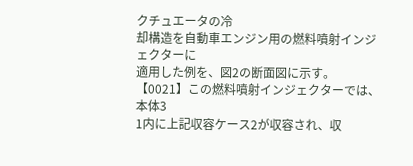クチュエータの冷
却構造を自動車エンジン用の燃料噴射インジェクターに
適用した例を、図2の断面図に示す。
【0021】この燃料噴射インジェクターでは、本体3
1内に上記収容ケース2が収容され、収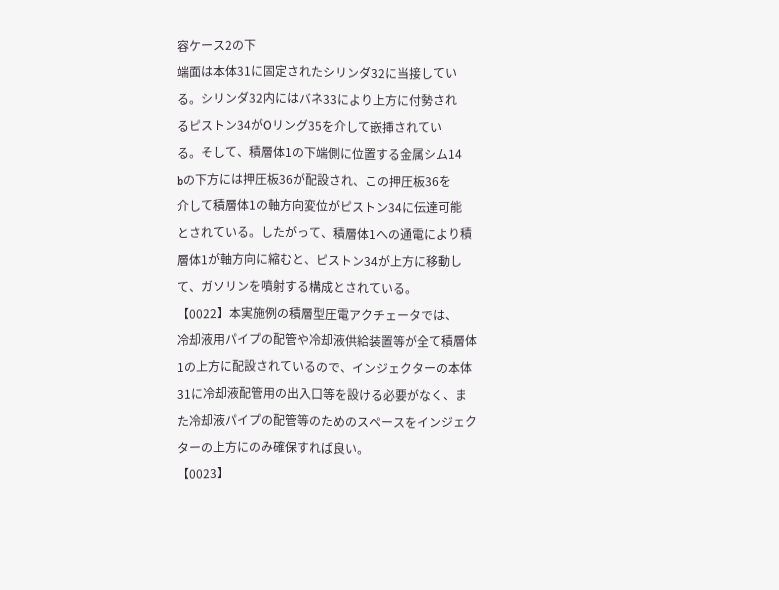容ケース2の下
端面は本体31に固定されたシリンダ32に当接してい
る。シリンダ32内にはバネ33により上方に付勢され
るピストン34がOリング35を介して嵌挿されてい
る。そして、積層体1の下端側に位置する金属シム14
bの下方には押圧板36が配設され、この押圧板36を
介して積層体1の軸方向変位がピストン34に伝達可能
とされている。したがって、積層体1への通電により積
層体1が軸方向に縮むと、ピストン34が上方に移動し
て、ガソリンを噴射する構成とされている。
【0022】本実施例の積層型圧電アクチェータでは、
冷却液用パイプの配管や冷却液供給装置等が全て積層体
1の上方に配設されているので、インジェクターの本体
31に冷却液配管用の出入口等を設ける必要がなく、ま
た冷却液パイプの配管等のためのスペースをインジェク
ターの上方にのみ確保すれば良い。
【0023】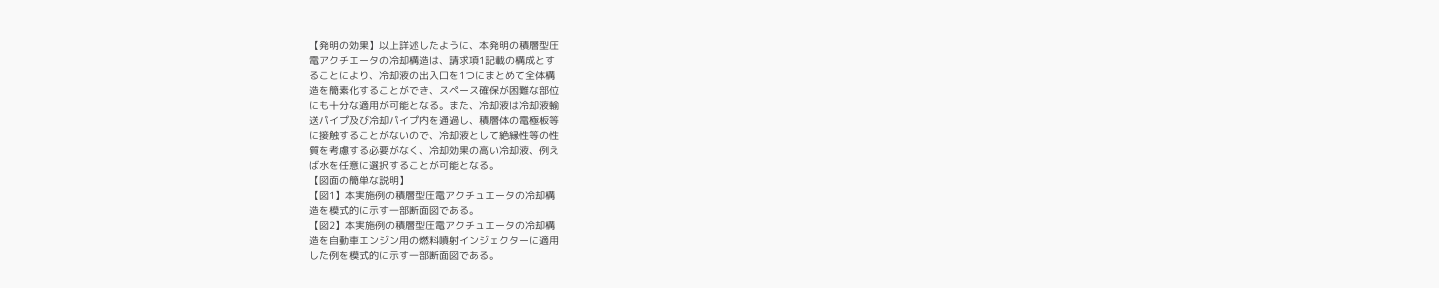【発明の効果】以上詳述したように、本発明の積層型圧
電アクチエータの冷却構造は、請求項1記載の構成とす
ることにより、冷却液の出入口を1つにまとめて全体構
造を簡素化することができ、スペース確保が困難な部位
にも十分な適用が可能となる。また、冷却液は冷却液輸
送パイプ及び冷却パイプ内を通過し、積層体の電極板等
に接触することがないので、冷却液として絶縁性等の性
質を考慮する必要がなく、冷却効果の高い冷却液、例え
ば水を任意に選択することが可能となる。
【図面の簡単な説明】
【図1】本実施例の積層型圧電アクチュエータの冷却構
造を模式的に示す一部断面図である。
【図2】本実施例の積層型圧電アクチュエータの冷却構
造を自動車エンジン用の燃料噴射インジェクターに適用
した例を模式的に示す一部断面図である。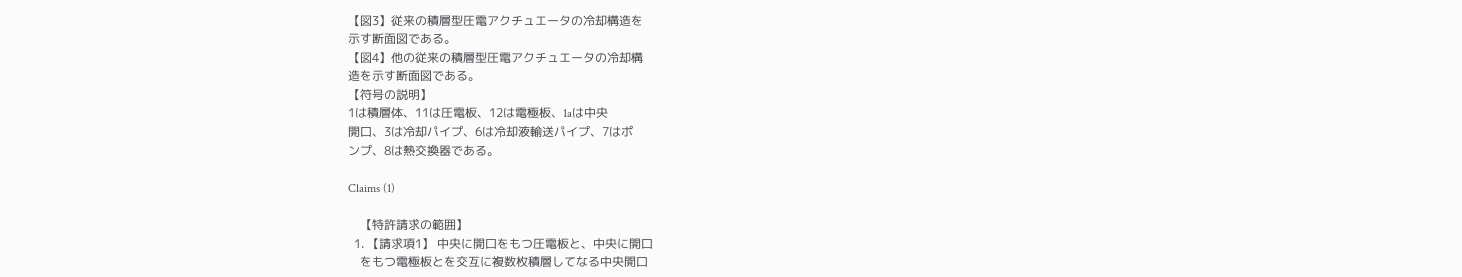【図3】従来の積層型圧電アクチュエータの冷却構造を
示す断面図である。
【図4】他の従来の積層型圧電アクチュエータの冷却構
造を示す断面図である。
【符号の説明】
1は積層体、11は圧電板、12は電極板、1aは中央
開口、3は冷却パイプ、6は冷却液輸送パイプ、7はポ
ンプ、8は熱交換器である。

Claims (1)

    【特許請求の範囲】
  1. 【請求項1】 中央に開口をもつ圧電板と、中央に開口
    をもつ電極板とを交互に複数枚積層してなる中央開口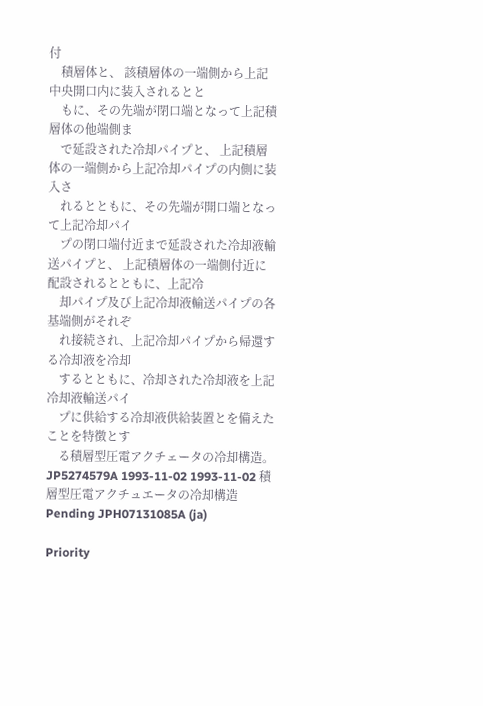付
    積層体と、 該積層体の一端側から上記中央開口内に装入されるとと
    もに、その先端が閉口端となって上記積層体の他端側ま
    で延設された冷却パイプと、 上記積層体の一端側から上記冷却パイプの内側に装入さ
    れるとともに、その先端が開口端となって上記冷却パイ
    プの閉口端付近まで延設された冷却液輸送パイプと、 上記積層体の一端側付近に配設されるとともに、上記冷
    却パイプ及び上記冷却液輸送パイプの各基端側がそれぞ
    れ接続され、上記冷却パイプから帰還する冷却液を冷却
    するとともに、冷却された冷却液を上記冷却液輸送パイ
    プに供給する冷却液供給装置とを備えたことを特徴とす
    る積層型圧電アクチェータの冷却構造。
JP5274579A 1993-11-02 1993-11-02 積層型圧電アクチュエータの冷却構造 Pending JPH07131085A (ja)

Priority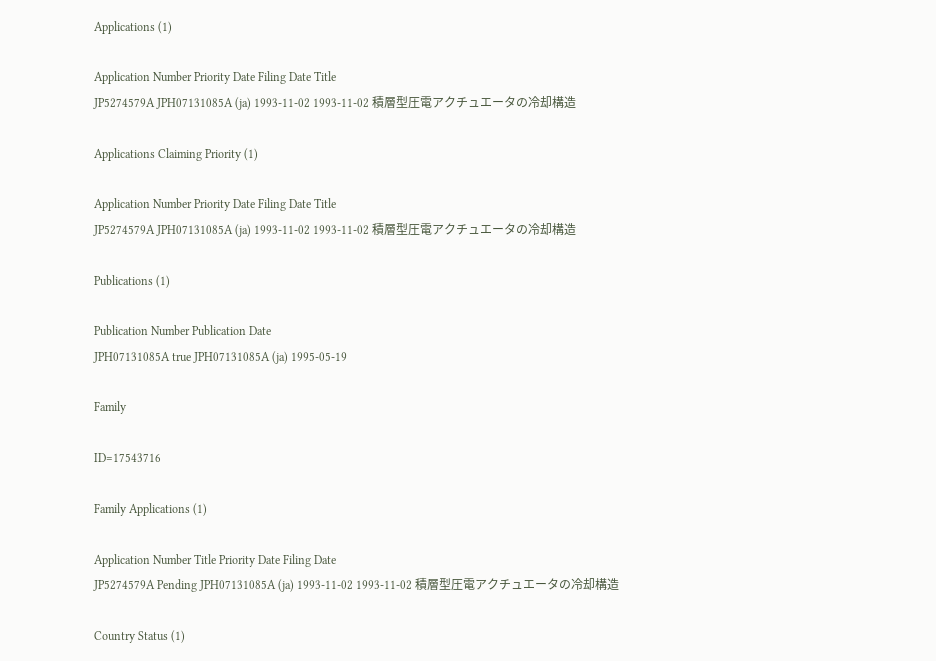Applications (1)

Application Number Priority Date Filing Date Title
JP5274579A JPH07131085A (ja) 1993-11-02 1993-11-02 積層型圧電アクチュエータの冷却構造

Applications Claiming Priority (1)

Application Number Priority Date Filing Date Title
JP5274579A JPH07131085A (ja) 1993-11-02 1993-11-02 積層型圧電アクチュエータの冷却構造

Publications (1)

Publication Number Publication Date
JPH07131085A true JPH07131085A (ja) 1995-05-19

Family

ID=17543716

Family Applications (1)

Application Number Title Priority Date Filing Date
JP5274579A Pending JPH07131085A (ja) 1993-11-02 1993-11-02 積層型圧電アクチュエータの冷却構造

Country Status (1)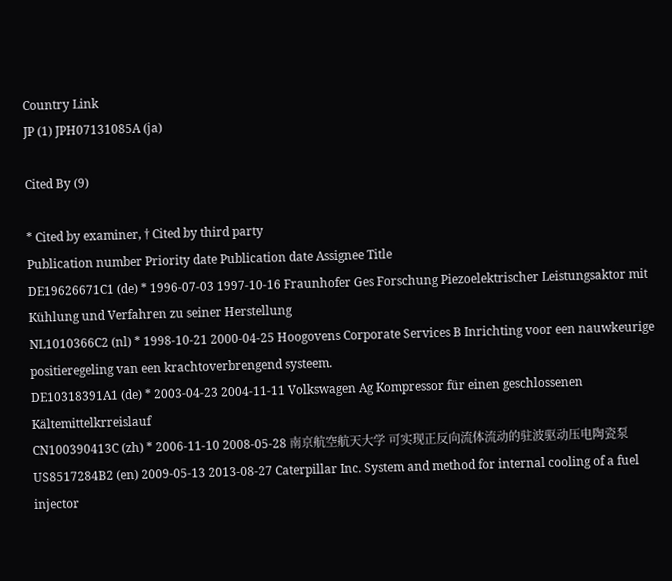Country Link
JP (1) JPH07131085A (ja)

Cited By (9)

* Cited by examiner, † Cited by third party
Publication number Priority date Publication date Assignee Title
DE19626671C1 (de) * 1996-07-03 1997-10-16 Fraunhofer Ges Forschung Piezoelektrischer Leistungsaktor mit Kühlung und Verfahren zu seiner Herstellung
NL1010366C2 (nl) * 1998-10-21 2000-04-25 Hoogovens Corporate Services B Inrichting voor een nauwkeurige positieregeling van een krachtoverbrengend systeem.
DE10318391A1 (de) * 2003-04-23 2004-11-11 Volkswagen Ag Kompressor für einen geschlossenen Kältemittelkrreislauf
CN100390413C (zh) * 2006-11-10 2008-05-28 南京航空航天大学 可实现正反向流体流动的驻波驱动压电陶瓷泵
US8517284B2 (en) 2009-05-13 2013-08-27 Caterpillar Inc. System and method for internal cooling of a fuel injector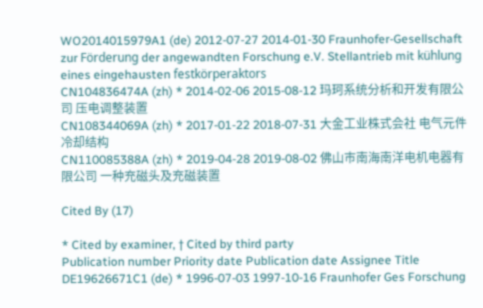WO2014015979A1 (de) 2012-07-27 2014-01-30 Fraunhofer-Gesellschaft zur Förderung der angewandten Forschung e.V. Stellantrieb mit kühlung eines eingehausten festkörperaktors
CN104836474A (zh) * 2014-02-06 2015-08-12 玛珂系统分析和开发有限公司 压电调整装置
CN108344069A (zh) * 2017-01-22 2018-07-31 大金工业株式会社 电气元件冷却结构
CN110085388A (zh) * 2019-04-28 2019-08-02 佛山市南海南洋电机电器有限公司 一种充磁头及充磁装置

Cited By (17)

* Cited by examiner, † Cited by third party
Publication number Priority date Publication date Assignee Title
DE19626671C1 (de) * 1996-07-03 1997-10-16 Fraunhofer Ges Forschung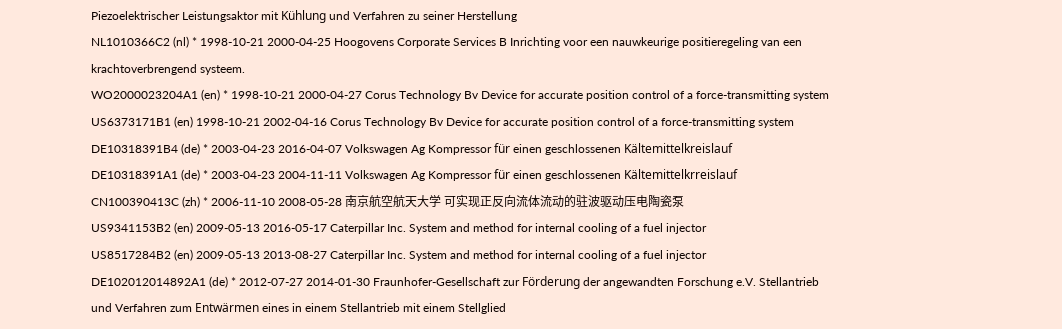Piezoelektrischer Leistungsaktor mit Kühlung und Verfahren zu seiner Herstellung
NL1010366C2 (nl) * 1998-10-21 2000-04-25 Hoogovens Corporate Services B Inrichting voor een nauwkeurige positieregeling van een krachtoverbrengend systeem.
WO2000023204A1 (en) * 1998-10-21 2000-04-27 Corus Technology Bv Device for accurate position control of a force-transmitting system
US6373171B1 (en) 1998-10-21 2002-04-16 Corus Technology Bv Device for accurate position control of a force-transmitting system
DE10318391B4 (de) * 2003-04-23 2016-04-07 Volkswagen Ag Kompressor für einen geschlossenen Kältemittelkreislauf
DE10318391A1 (de) * 2003-04-23 2004-11-11 Volkswagen Ag Kompressor für einen geschlossenen Kältemittelkrreislauf
CN100390413C (zh) * 2006-11-10 2008-05-28 南京航空航天大学 可实现正反向流体流动的驻波驱动压电陶瓷泵
US9341153B2 (en) 2009-05-13 2016-05-17 Caterpillar Inc. System and method for internal cooling of a fuel injector
US8517284B2 (en) 2009-05-13 2013-08-27 Caterpillar Inc. System and method for internal cooling of a fuel injector
DE102012014892A1 (de) * 2012-07-27 2014-01-30 Fraunhofer-Gesellschaft zur Förderung der angewandten Forschung e.V. Stellantrieb und Verfahren zum Entwärmen eines in einem Stellantrieb mit einem Stellglied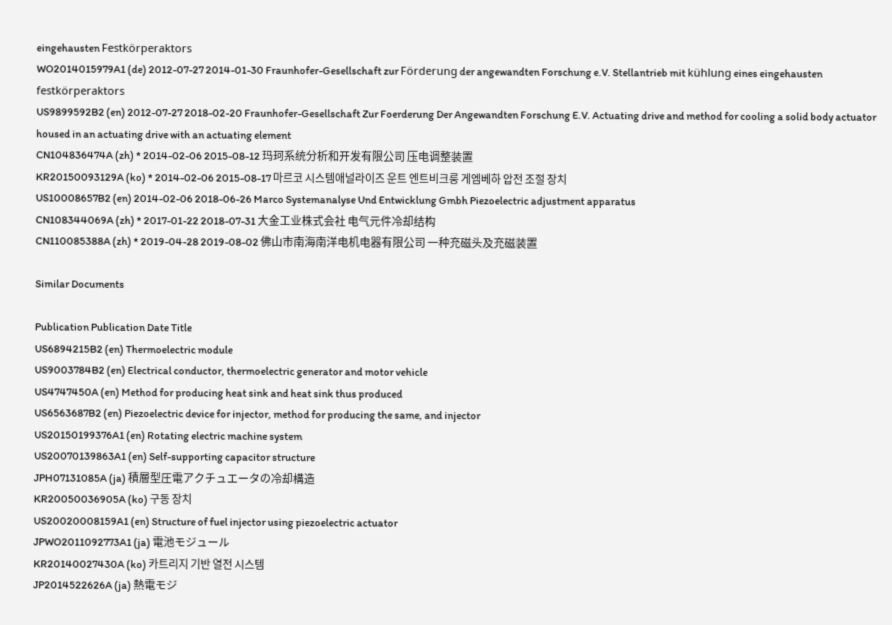eingehausten Festkörperaktors
WO2014015979A1 (de) 2012-07-27 2014-01-30 Fraunhofer-Gesellschaft zur Förderung der angewandten Forschung e.V. Stellantrieb mit kühlung eines eingehausten festkörperaktors
US9899592B2 (en) 2012-07-27 2018-02-20 Fraunhofer-Gesellschaft Zur Foerderung Der Angewandten Forschung E.V. Actuating drive and method for cooling a solid body actuator housed in an actuating drive with an actuating element
CN104836474A (zh) * 2014-02-06 2015-08-12 玛珂系统分析和开发有限公司 压电调整装置
KR20150093129A (ko) * 2014-02-06 2015-08-17 마르코 시스템애널라이즈 운트 엔트비크룽 게엠베하 압전 조절 장치
US10008657B2 (en) 2014-02-06 2018-06-26 Marco Systemanalyse Und Entwicklung Gmbh Piezoelectric adjustment apparatus
CN108344069A (zh) * 2017-01-22 2018-07-31 大金工业株式会社 电气元件冷却结构
CN110085388A (zh) * 2019-04-28 2019-08-02 佛山市南海南洋电机电器有限公司 一种充磁头及充磁装置

Similar Documents

Publication Publication Date Title
US6894215B2 (en) Thermoelectric module
US9003784B2 (en) Electrical conductor, thermoelectric generator and motor vehicle
US4747450A (en) Method for producing heat sink and heat sink thus produced
US6563687B2 (en) Piezoelectric device for injector, method for producing the same, and injector
US20150199376A1 (en) Rotating electric machine system
US20070139863A1 (en) Self-supporting capacitor structure
JPH07131085A (ja) 積層型圧電アクチュエータの冷却構造
KR20050036905A (ko) 구동 장치
US20020008159A1 (en) Structure of fuel injector using piezoelectric actuator
JPWO2011092773A1 (ja) 電池モジュール
KR20140027430A (ko) 카트리지 기반 열전 시스템
JP2014522626A (ja) 熱電モジ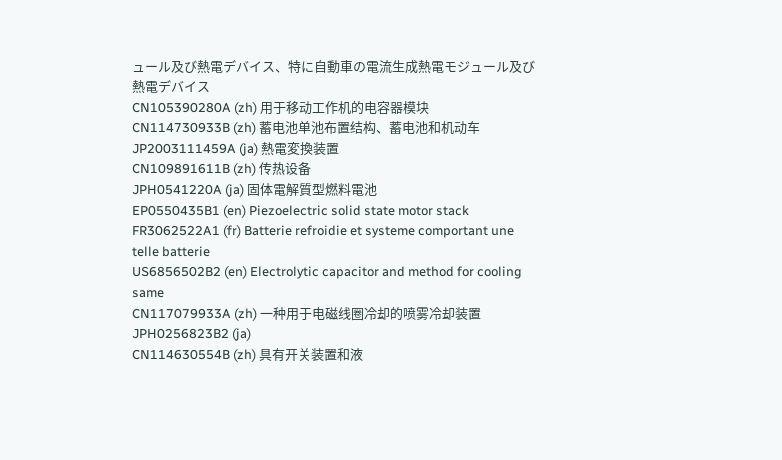ュール及び熱電デバイス、特に自動車の電流生成熱電モジュール及び熱電デバイス
CN105390280A (zh) 用于移动工作机的电容器模块
CN114730933B (zh) 蓄电池单池布置结构、蓄电池和机动车
JP2003111459A (ja) 熱電変換装置
CN109891611B (zh) 传热设备
JPH0541220A (ja) 固体電解質型燃料電池
EP0550435B1 (en) Piezoelectric solid state motor stack
FR3062522A1 (fr) Batterie refroidie et systeme comportant une telle batterie
US6856502B2 (en) Electrolytic capacitor and method for cooling same
CN117079933A (zh) 一种用于电磁线圈冷却的喷雾冷却装置
JPH0256823B2 (ja)
CN114630554B (zh) 具有开关装置和液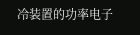冷装置的功率电子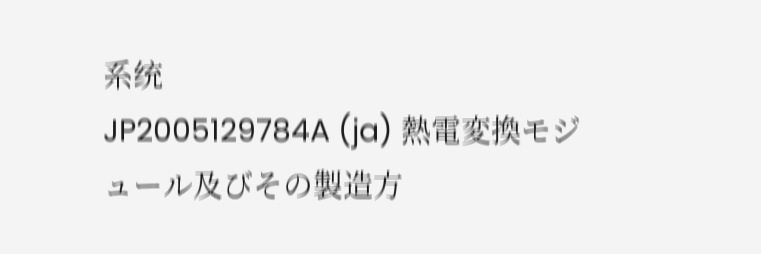系统
JP2005129784A (ja) 熱電変換モジュール及びその製造方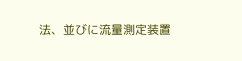法、並びに流量測定装置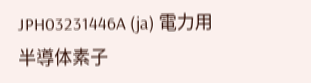JPH03231446A (ja) 電力用半導体素子